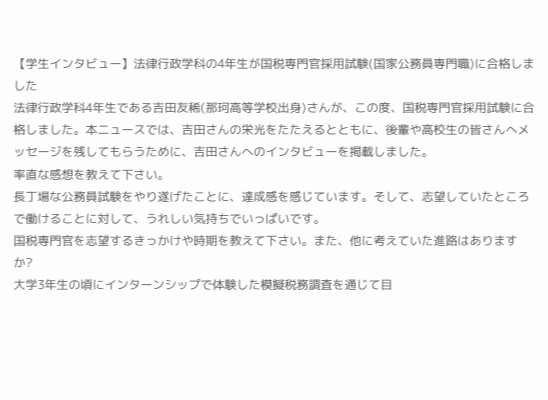【学生インタビュー】法律行政学科の4年生が国税専門官採用試験(国家公務員専門職)に合格しました
法律行政学科4年生である吉田友稀(那珂高等学校出身)さんが、この度、国税専門官採用試験に合格しました。本ニュースでは、吉田さんの栄光をたたえるとともに、後輩や高校生の皆さんへメッセージを残してもらうために、吉田さんへのインタビューを掲載しました。
率直な感想を教えて下さい。
長丁場な公務員試験をやり遂げたことに、達成感を感じています。そして、志望していたところで働けることに対して、うれしい気持ちでいっぱいです。
国税専門官を志望するきっかけや時期を教えて下さい。また、他に考えていた進路はありますか?
大学3年生の頃にインターンシップで体験した模擬税務調査を通じて目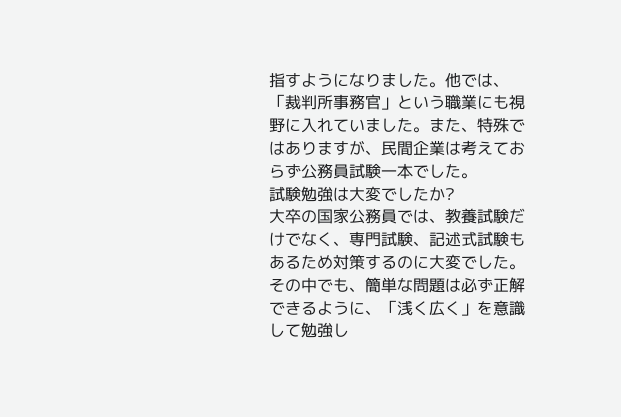指すようになりました。他では、「裁判所事務官」という職業にも視野に入れていました。また、特殊ではありますが、民間企業は考えておらず公務員試験一本でした。
試験勉強は大変でしたか?
大卒の国家公務員では、教養試験だけでなく、専門試験、記述式試験もあるため対策するのに大変でした。その中でも、簡単な問題は必ず正解できるように、「浅く広く」を意識して勉強し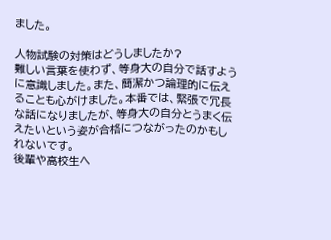ました。

人物試験の対策はどうしましたか?
難しい言葉を使わず、等身大の自分で話すように意識しました。また、簡潔かつ論理的に伝えることも心がけました。本番では、緊張で冗長な話になりましたが、等身大の自分とうまく伝えたいという姿が合格につながったのかもしれないです。
後輩や高校生へ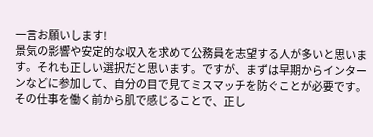一言お願いします!
景気の影響や安定的な収入を求めて公務員を志望する人が多いと思います。それも正しい選択だと思います。ですが、まずは早期からインターンなどに参加して、自分の目で見てミスマッチを防ぐことが必要です。その仕事を働く前から肌で感じることで、正し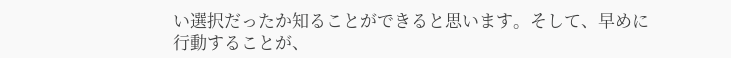い選択だったか知ることができると思います。そして、早めに行動することが、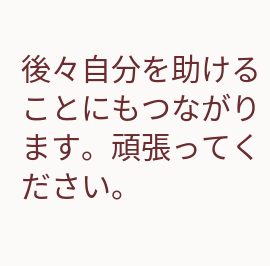後々自分を助けることにもつながります。頑張ってください。